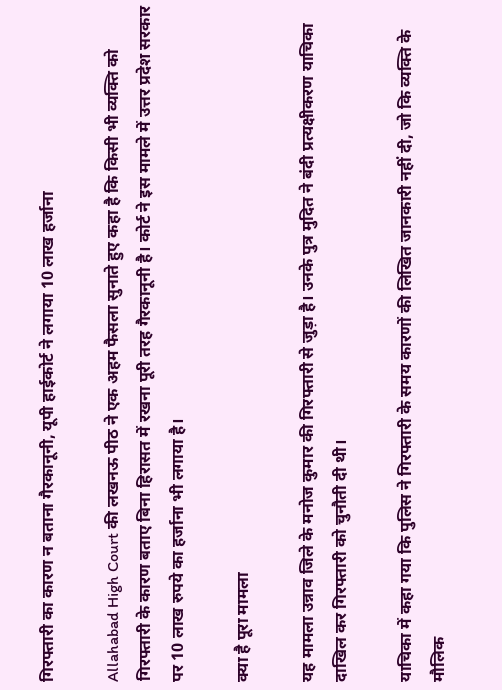गिरफ्तारी का कारण न बताना गैरकानूनी, यूपी हाईकोर्ट ने लगाया 10 लाख हर्जाना

Allahabad High Court की लखनऊ पीठ ने एक अहम फैसला सुनाते हुए कहा है कि किसी भी व्यक्ति को गिरफ्तारी के कारण बताए बिना हिरासत में रखना पूरी तरह गैरकानूनी है। कोर्ट ने इस मामले में उत्तर प्रदेश सरकार पर 10 लाख रुपये का हर्जाना भी लगाया है।

क्या है पूरा मामला

यह मामला उन्नाव जिले के मनोज कुमार की गिरफ्तारी से जुड़ा है। उनके पुत्र मुदित ने बंदी प्रत्यक्षीकरण याचिका दाखिल कर गिरफ्तारी को चुनौती दी थी।

याचिका में कहा गया कि पुलिस ने गिरफ्तारी के समय कारणों की लिखित जानकारी नहीं दी, जो कि व्यक्ति के मौलिक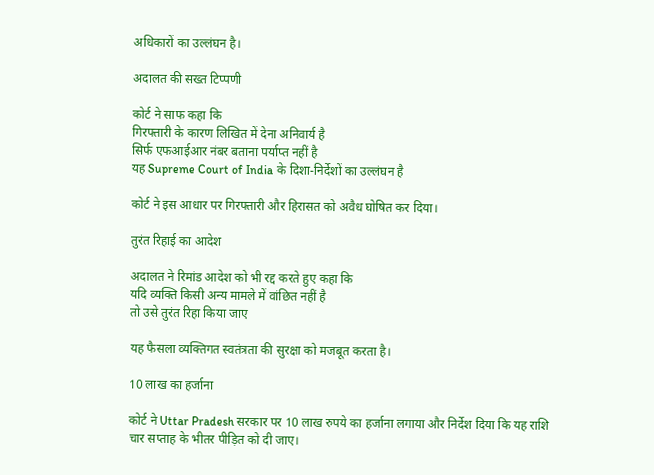अधिकारों का उल्लंघन है।

अदालत की सख्त टिप्पणी

कोर्ट ने साफ कहा कि
गिरफ्तारी के कारण लिखित में देना अनिवार्य है
सिर्फ एफआईआर नंबर बताना पर्याप्त नहीं है
यह Supreme Court of India के दिशा-निर्देशों का उल्लंघन है

कोर्ट ने इस आधार पर गिरफ्तारी और हिरासत को अवैध घोषित कर दिया।

तुरंत रिहाई का आदेश

अदालत ने रिमांड आदेश को भी रद्द करते हुए कहा कि
यदि व्यक्ति किसी अन्य मामले में वांछित नहीं है
तो उसे तुरंत रिहा किया जाए

यह फैसला व्यक्तिगत स्वतंत्रता की सुरक्षा को मजबूत करता है।

10 लाख का हर्जाना

कोर्ट ने Uttar Pradesh सरकार पर 10 लाख रुपये का हर्जाना लगाया और निर्देश दिया कि यह राशि चार सप्ताह के भीतर पीड़ित को दी जाए।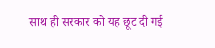साथ ही सरकार को यह छूट दी गई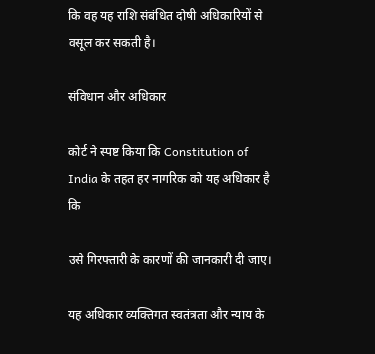कि वह यह राशि संबंधित दोषी अधिकारियों से वसूल कर सकती है।

संविधान और अधिकार

कोर्ट ने स्पष्ट किया कि Constitution of India के तहत हर नागरिक को यह अधिकार है कि

उसे गिरफ्तारी के कारणों की जानकारी दी जाए।

यह अधिकार व्यक्तिगत स्वतंत्रता और न्याय के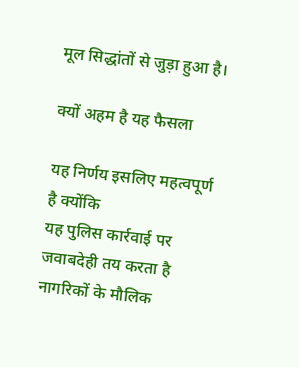मूल सिद्धांतों से जुड़ा हुआ है।

क्यों अहम है यह फैसला

यह निर्णय इसलिए महत्वपूर्ण है क्योंकि
यह पुलिस कार्रवाई पर जवाबदेही तय करता है
नागरिकों के मौलिक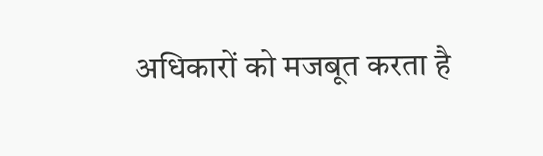अधिकारों को मजबूत करता है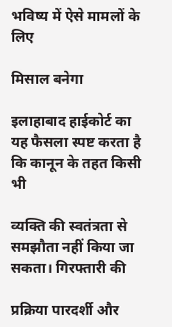भविष्य में ऐसे मामलों के लिए

मिसाल बनेगा

इलाहाबाद हाईकोर्ट का यह फैसला स्पष्ट करता है कि कानून के तहत किसी भी

व्यक्ति की स्वतंत्रता से समझौता नहीं किया जा सकता। गिरफ्तारी की

प्रक्रिया पारदर्शी और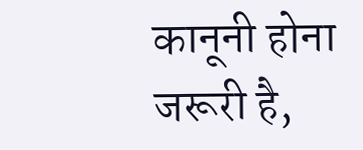कानूनी होना जरूरी है,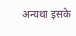अन्यथा इसके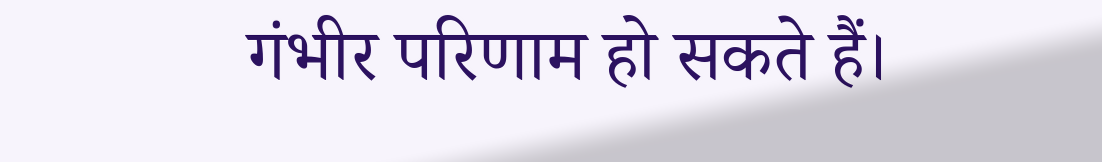गंभीर परिणाम हो सकते हैं।